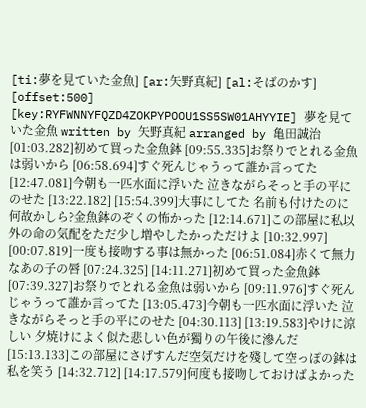[ti:夢を見ていた金魚] [ar:矢野真紀] [al:そばのかす] [offset:500] [key:RYFWNNYFQZD4ZOKPYPOOU1SS5SW01AHYYIE] 夢を見ていた金魚 written by 矢野真紀 arranged by 亀田誠治 [01:03.282]初めて買った金魚鉢 [09:55.335]お祭りでとれる金魚は弱いから [06:58.694]すぐ死んじゃうって誰か言ってた [12:47.081]今朝も一匹水面に浮いた 泣きながらそっと手の平にのせた [13:22.182] [15:54.399]大事にしてた 名前も付けたのに何故かしら?金魚鉢のぞくの怖かった [12:14.671]この部屋に私以外の命の気配をただ少し増やしたかっただけよ [10:32.997] [00:07.819]一度も接吻する事は無かった [06:51.084]赤くて無力なあの子の唇 [07:24.325] [14:11.271]初めて買った金魚鉢 [07:39.327]お祭りでとれる金魚は弱いから [09:11.976]すぐ死んじゃうって誰か言ってた [13:05.473]今朝も一匹水面に浮いた 泣きながらそっと手の平にのせた [04:30.113] [13:19.583]やけに涼しい 夕焼けによく似た悲しい色が獨りの午後に滲んだ [15:13.133]この部屋にさげすんだ空気だけを殘して空っぽの鉢は私を笑う [14:32.712] [14:17.579]何度も接吻しておけばよかった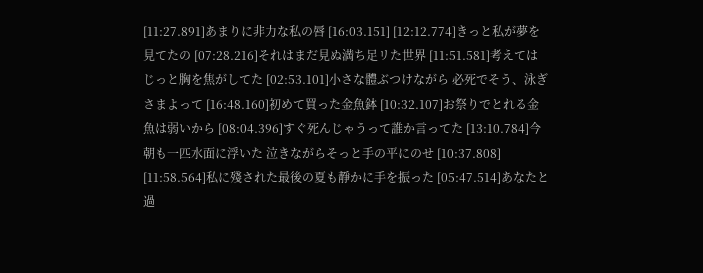[11:27.891]あまりに非力な私の唇 [16:03.151] [12:12.774]きっと私が夢を見てたの [07:28.216]それはまだ見ぬ満ち足リた世界 [11:51.581]考えてはじっと胸を焦がしてた [02:53.101]小さな體ぶつけながら 必死でそう、泳ぎさまよって [16:48.160]初めて買った金魚鉢 [10:32.107]お祭りでとれる金魚は弱いから [08:04.396]すぐ死んじゃうって誰か言ってた [13:10.784]今朝も一匹水面に浮いた 泣きながらそっと手の平にのせ [10:37.808] [11:58.564]私に殘された最後の夏も靜かに手を振った [05:47.514]あなたと過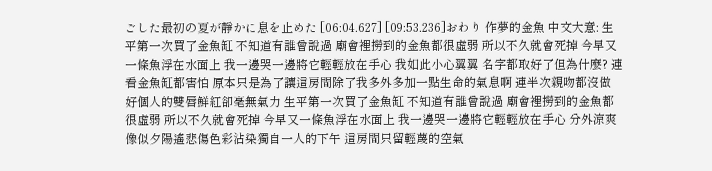ごした最初の夏が靜かに息を止めた [06:04.627] [09:53.236]おわり 作夢的金魚 中文大意: 生平第一次買了金魚缸 不知道有誰曾說過 廟會裡撈到的金魚都很虛弱 所以不久就會死掉 今早又一條魚浮在水面上 我一邊哭一邊將它輕輕放在手心 我如此小心翼翼 名字都取好了但為什麼? 連看金魚缸都害怕 原本只是為了讓這房間除了我多外多加一點生命的氣息啊 連半次親吻都沒做 好個人的雙唇鮮紅卻毫無氣力 生平第一次買了金魚缸 不知道有誰曾說過 廟會裡撈到的金魚都很虛弱 所以不久就會死掉 今早又一條魚浮在水面上 我一邊哭一邊將它輕輕放在手心 分外涼爽 像似夕陽遙悲傷色彩沾染獨自一人的下午 這房間只留輕蔑的空氣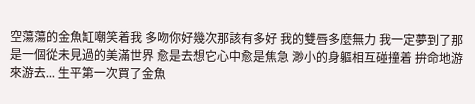空蕩蕩的金魚缸嘲笑着我 多吻你好幾次那該有多好 我的雙唇多麼無力 我一定夢到了那是一個從未見過的美滿世界 愈是去想它心中愈是焦急 渺小的身軀相互碰撞着 拚命地游來游去... 生平第一次買了金魚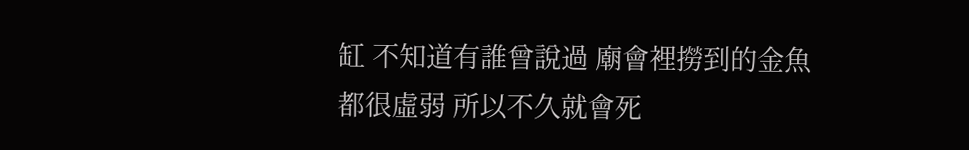缸 不知道有誰曾說過 廟會裡撈到的金魚都很虛弱 所以不久就會死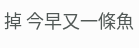掉 今早又一條魚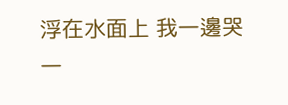浮在水面上 我一邊哭一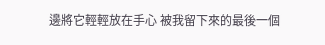邊將它輕輕放在手心 被我留下來的最後一個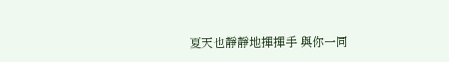夏天也靜靜地揮揮手 與你一同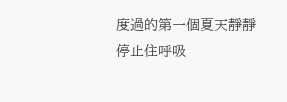度過的第一個夏天靜靜停止住呼吸